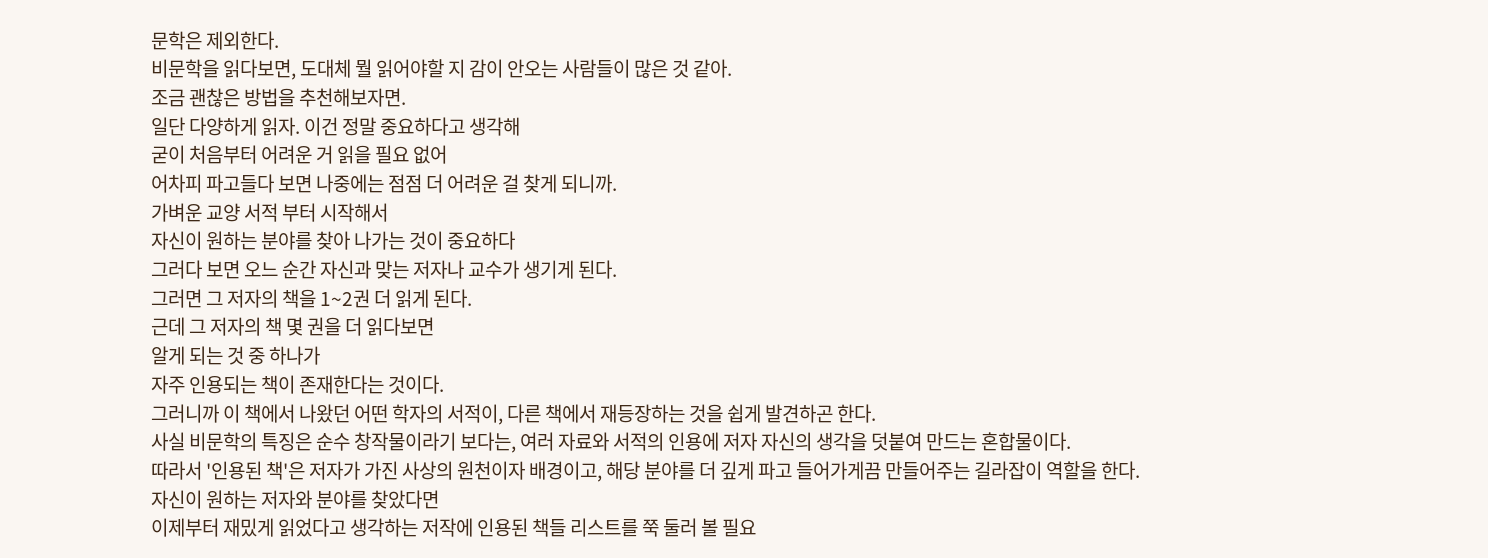문학은 제외한다.
비문학을 읽다보면, 도대체 뭘 읽어야할 지 감이 안오는 사람들이 많은 것 같아.
조금 괜찮은 방법을 추천해보자면.
일단 다양하게 읽자. 이건 정말 중요하다고 생각해
굳이 처음부터 어려운 거 읽을 필요 없어
어차피 파고들다 보면 나중에는 점점 더 어려운 걸 찾게 되니까.
가벼운 교양 서적 부터 시작해서
자신이 원하는 분야를 찾아 나가는 것이 중요하다
그러다 보면 오느 순간 자신과 맞는 저자나 교수가 생기게 된다.
그러면 그 저자의 책을 1~2권 더 읽게 된다.
근데 그 저자의 책 몇 권을 더 읽다보면
알게 되는 것 중 하나가
자주 인용되는 책이 존재한다는 것이다.
그러니까 이 책에서 나왔던 어떤 학자의 서적이, 다른 책에서 재등장하는 것을 쉽게 발견하곤 한다.
사실 비문학의 특징은 순수 창작물이라기 보다는, 여러 자료와 서적의 인용에 저자 자신의 생각을 덧붙여 만드는 혼합물이다.
따라서 '인용된 책'은 저자가 가진 사상의 원천이자 배경이고, 해당 분야를 더 깊게 파고 들어가게끔 만들어주는 길라잡이 역할을 한다.
자신이 원하는 저자와 분야를 찾았다면
이제부터 재밌게 읽었다고 생각하는 저작에 인용된 책들 리스트를 쭉 둘러 볼 필요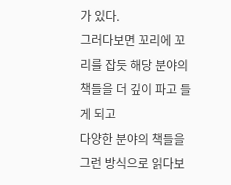가 있다.
그러다보면 꼬리에 꼬리를 잡듯 해당 분야의 책들을 더 깊이 파고 들게 되고
다양한 분야의 책들을 그런 방식으로 읽다보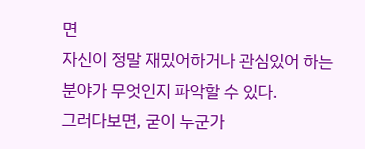면
자신이 정말 재밌어하거나 관심있어 하는 분야가 무엇인지 파악할 수 있다.
그러다보면, 굳이 누군가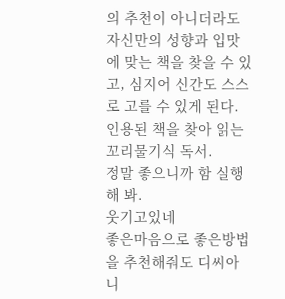의 추천이 아니더라도
자신만의 성향과 입맛에 맞는 책을 찾을 수 있고, 심지어 신간도 스스로 고를 수 있게 된다.
인용된 책을 찾아 읽는 꼬리물기식 독서.
정말 좋으니까 함 실행해 봐.
웃기고있네
좋은마음으로 좋은방법을 추천해줘도 디씨아니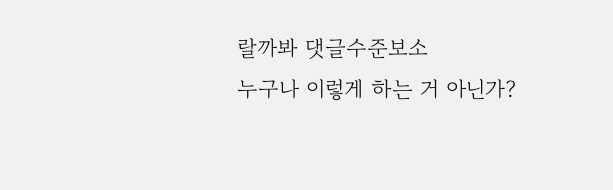랄까봐 댓글수준보소
누구나 이렇게 하는 거 아닌가?